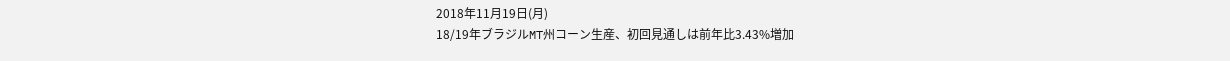2018年11月19日(月)
18/19年ブラジルMT州コーン生産、初回見通しは前年比3.43%増加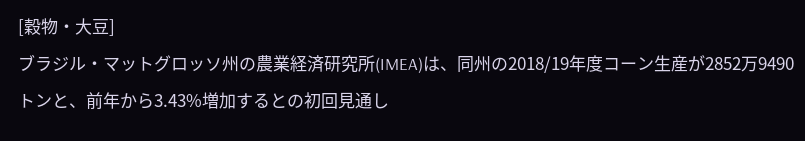[穀物・大豆]
ブラジル・マットグロッソ州の農業経済研究所(IMEA)は、同州の2018/19年度コーン生産が2852万9490トンと、前年から3.43%増加するとの初回見通し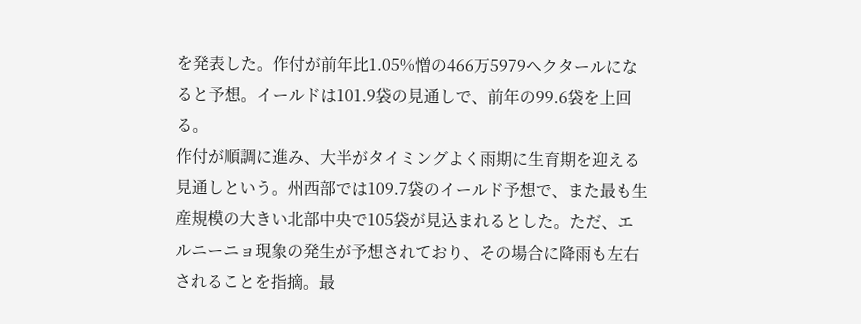を発表した。作付が前年比1.05%憎の466万5979ヘクタールになると予想。イールドは101.9袋の見通しで、前年の99.6袋を上回る。
作付が順調に進み、大半がタイミングよく雨期に生育期を迎える見通しという。州西部では109.7袋のイールド予想で、また最も生産規模の大きい北部中央で105袋が見込まれるとした。ただ、エルニーニョ現象の発生が予想されており、その場合に降雨も左右されることを指摘。最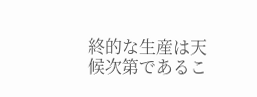終的な生産は天候次第であるこ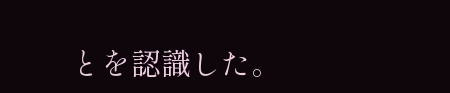とを認識した。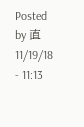Posted by 直 11/19/18 - 11:13